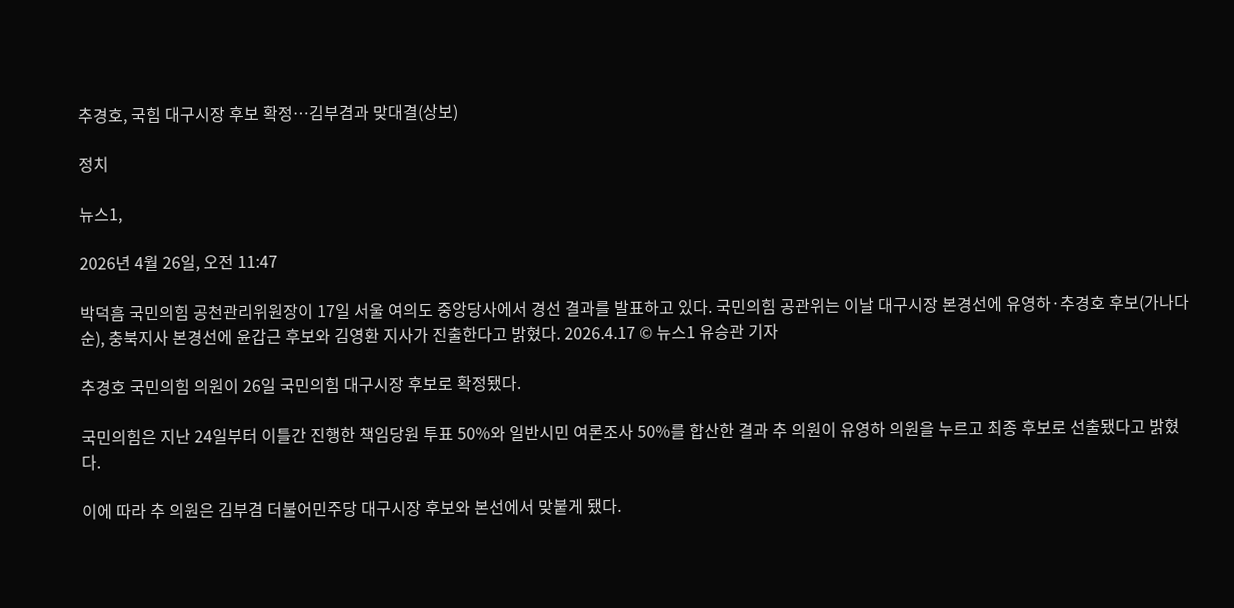추경호, 국힘 대구시장 후보 확정…김부겸과 맞대결(상보)

정치

뉴스1,

2026년 4월 26일, 오전 11:47

박덕흠 국민의힘 공천관리위원장이 17일 서울 여의도 중앙당사에서 경선 결과를 발표하고 있다. 국민의힘 공관위는 이날 대구시장 본경선에 유영하·추경호 후보(가나다순), 충북지사 본경선에 윤갑근 후보와 김영환 지사가 진출한다고 밝혔다. 2026.4.17 © 뉴스1 유승관 기자

추경호 국민의힘 의원이 26일 국민의힘 대구시장 후보로 확정됐다.

국민의힘은 지난 24일부터 이틀간 진행한 책임당원 투표 50%와 일반시민 여론조사 50%를 합산한 결과 추 의원이 유영하 의원을 누르고 최종 후보로 선출됐다고 밝혔다.

이에 따라 추 의원은 김부겸 더불어민주당 대구시장 후보와 본선에서 맞붙게 됐다.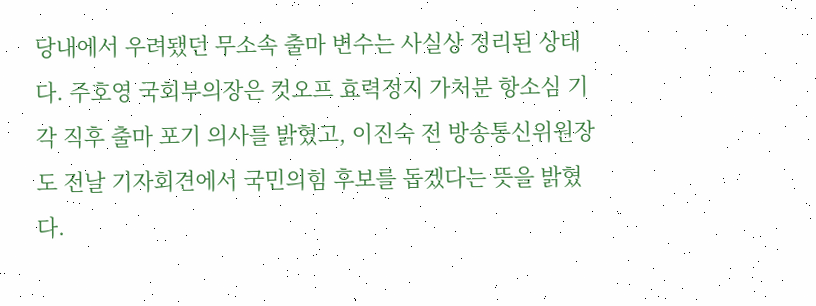당내에서 우려됐던 무소속 출마 변수는 사실상 정리된 상태다. 주호영 국회부의장은 컷오프 효력정지 가처분 항소심 기각 직후 출마 포기 의사를 밝혔고, 이진숙 전 방송통신위원장도 전날 기자회견에서 국민의힘 후보를 돕겠다는 뜻을 밝혔다.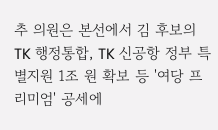추 의원은 본선에서 김 후보의 TK 행정통합, TK 신공항 정부 특별지원 1조 원 확보 등 '여당 프리미엄' 공세에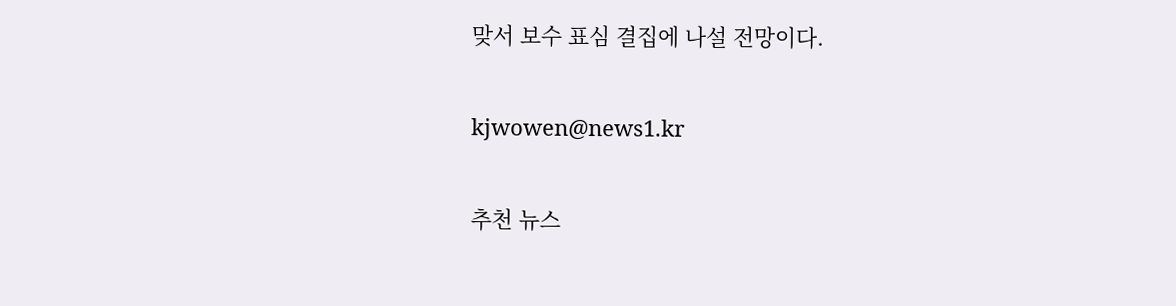맞서 보수 표심 결집에 나설 전망이다.

kjwowen@news1.kr

추천 뉴스